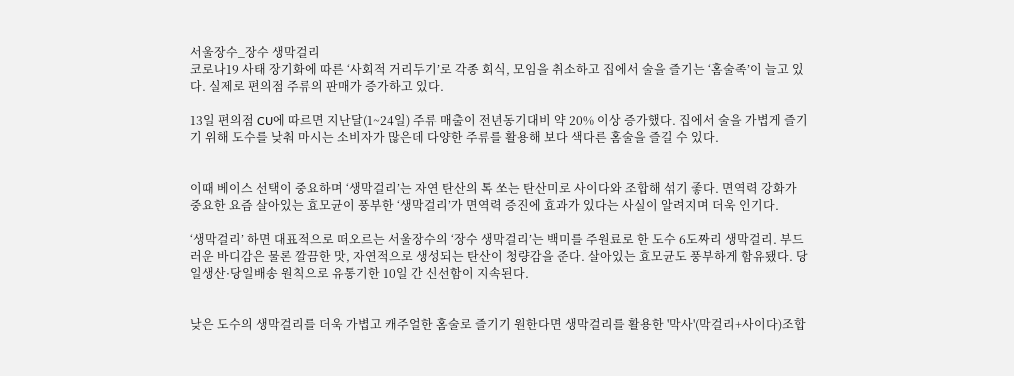서울장수_장수 생막걸리
코로나19 사태 장기화에 따른 ‘사회적 거리두기’로 각종 회식, 모임을 취소하고 집에서 술을 즐기는 ‘홈술족’이 늘고 있다. 실제로 편의점 주류의 판매가 증가하고 있다.

13일 편의점 CU에 따르면 지난달(1~24일) 주류 매출이 전년동기대비 약 20% 이상 증가했다. 집에서 술을 가볍게 즐기기 위해 도수를 낮춰 마시는 소비자가 많은데 다양한 주류를 활용해 보다 색다른 홈술을 즐길 수 있다.


이때 베이스 선택이 중요하며 ‘생막걸리’는 자연 탄산의 톡 쏘는 탄산미로 사이다와 조합해 섞기 좋다. 면역력 강화가 중요한 요즘 살아있는 효모균이 풍부한 ‘생막걸리’가 면역력 증진에 효과가 있다는 사실이 알려지며 더욱 인기다.

‘생막걸리’ 하면 대표적으로 떠오르는 서울장수의 ‘장수 생막걸리’는 백미를 주원료로 한 도수 6도짜리 생막걸리. 부드러운 바디감은 물론 깔끔한 맛, 자연적으로 생성되는 탄산이 청량감을 준다. 살아있는 효모균도 풍부하게 함유됐다. 당일생산·당일배송 원칙으로 유통기한 10일 간 신선함이 지속된다.


낮은 도수의 생막걸리를 더욱 가볍고 캐주얼한 홈술로 즐기기 원한다면 생막걸리를 활용한 '막사'(막걸리+사이다)조합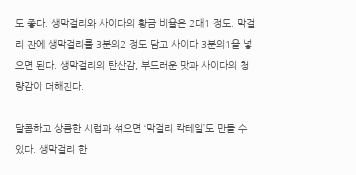도 좋다. 생막걸리와 사이다의 황금 비율은 2대1 정도. 막걸리 잔에 생막걸리를 3분의2 정도 담고 사이다 3분의1을 넣으면 된다. 생막걸리의 탄산감, 부드러운 맛과 사이다의 청량감이 더해진다.

달콤하고 상큼한 시럽과 섞으면 ‘막걸리 칵테일’도 만들 수 있다. 생막걸리 한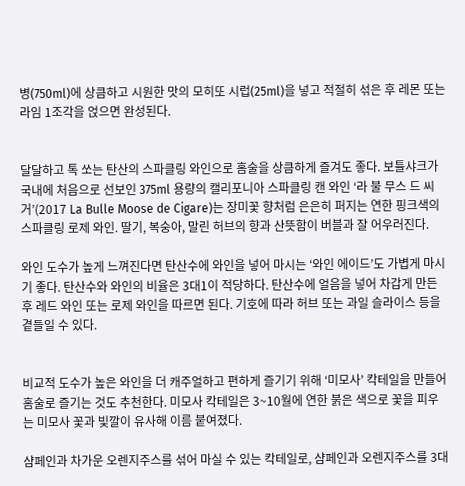병(750ml)에 상큼하고 시원한 맛의 모히또 시럽(25ml)을 넣고 적절히 섞은 후 레몬 또는 라임 1조각을 얹으면 완성된다.


달달하고 톡 쏘는 탄산의 스파클링 와인으로 홈술을 상큼하게 즐겨도 좋다. 보틀샤크가 국내에 처음으로 선보인 375ml 용량의 캘리포니아 스파클링 캔 와인 ‘라 불 무스 드 씨거’(2017 La Bulle Moose de Cigare)는 장미꽃 향처럼 은은히 퍼지는 연한 핑크색의 스파클링 로제 와인. 딸기, 복숭아, 말린 허브의 향과 산뜻함이 버블과 잘 어우러진다.

와인 도수가 높게 느껴진다면 탄산수에 와인을 넣어 마시는 ‘와인 에이드’도 가볍게 마시기 좋다. 탄산수와 와인의 비율은 3대1이 적당하다. 탄산수에 얼음을 넣어 차갑게 만든 후 레드 와인 또는 로제 와인을 따르면 된다. 기호에 따라 허브 또는 과일 슬라이스 등을 곁들일 수 있다.


비교적 도수가 높은 와인을 더 캐주얼하고 편하게 즐기기 위해 ‘미모사’ 칵테일을 만들어 홈술로 즐기는 것도 추천한다. 미모사 칵테일은 3~10월에 연한 붉은 색으로 꽃을 피우는 미모사 꽃과 빛깔이 유사해 이름 붙여졌다.

샴페인과 차가운 오렌지주스를 섞어 마실 수 있는 칵테일로, 샴페인과 오렌지주스를 3대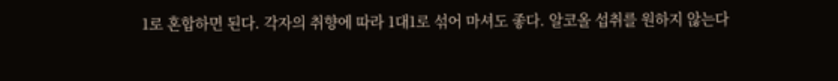1로 혼합하면 된다. 각자의 취향에 따라 1대1로 섞어 마셔도 좋다. 알코올 섭취를 원하지 않는다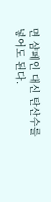면 샴페인 대신 탄산수를 넣어도 된다.